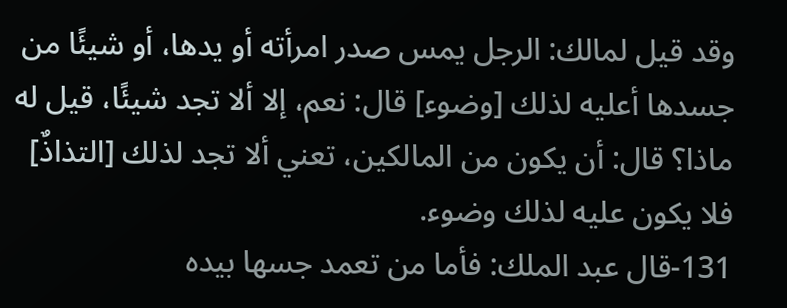وقد قيل لمالك: الرجل يمس صدر امرأته أو يدها، أو شيئًا من جسدها أعليه لذلك [وضوء] قال: نعم، إلا ألا تجد شيئًا، قيل له ماذا؟ قال: أن يكون من المالكين، تعني ألا تجد لذلك [التذاذٌ] فلا يكون عليه لذلك وضوء.
131-قال عبد الملك: فأما من تعمد جسها بيده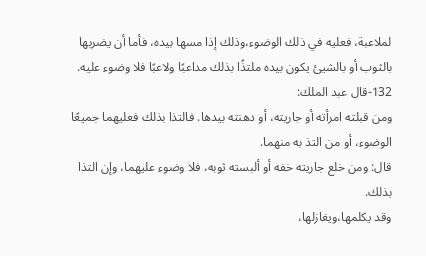لملاعبة، فعليه في ذلك الوضوء،وذلك إذا مسها بيده، فأما أن يضربها بالثوب أو بالشيئ يكون بيده ملتذًا بذلك مداعبًا ولاعبًا فلا وضوء عليه.
132-قال عبد الملك:
ومن قبلته امرأته أو جاريته، أو دهنته بيدها. فالتذا بذلك فعليهما جميعًا الوضوء، أو من التذ به منهما.
قال: ومن خلع جاريته خفه أو ألبسته ثوبه، فلا وضوء عليهما، وإن التذا بذلك.
وقد يكلمها،ويغازلها،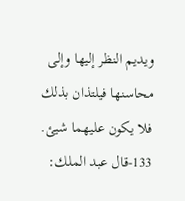ويديم النظر إليها وإلى محاسنها فيلتذان بذلك فلا يكون عليهما شيئ.
133-قال عبد الملك: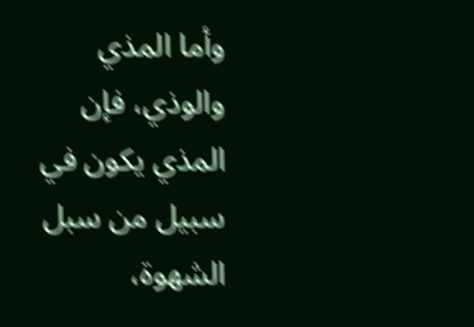وأما المذي والوذي، فإن المذي يكون في سبيل من سبل الشهوة،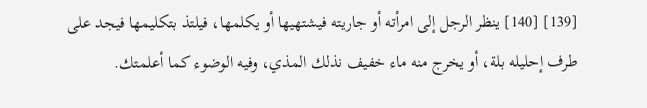[139] [140] ينظر الرجل إلى امرأته أو جاريته فيشتهيها أو يكلمها، فيلتذ بتكليمها فيجد على طرف إحليله بلة، أو يخرج منه ماء خفيف نذلك المذي، وفيه الوضوء كما أعلمتك.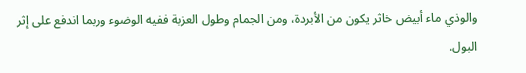والوذي ماء أبيض خاثر يكون من الأبردة، ومن الجمام وطول العزبة ففيه الوضوء وربما اندفع على إثر البول.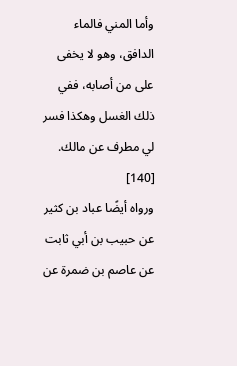وأما المني فالماء الدافق، وهو لا يخفى على من أصابه، ففي ذلك الغسل وهكذا فسر لي مطرف عن مالك. [140]
ورواه أيضًا عباد بن كثير عن حبيب بن أبي ثابت عن عاصم بن ضمرة عن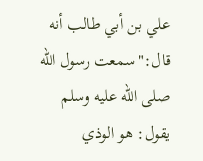علي بن أبي طالب أنه قال:"سمعت رسول الله صلى الله عليه وسلم يقول: هو الوذي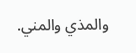والمذي والمني.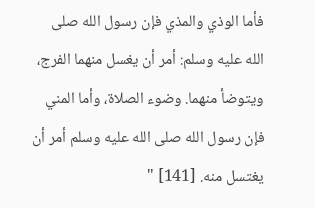فأما الوذي والمذي فإن رسول الله صلى الله عليه وسلم: أمر أن يغسل منهما الفرج، ويتوضأ منهما. وضوء الصلاة، وأما المني فإن رسول الله صلى الله عليه وسلم أمر أن يغتسل منه. [141] "